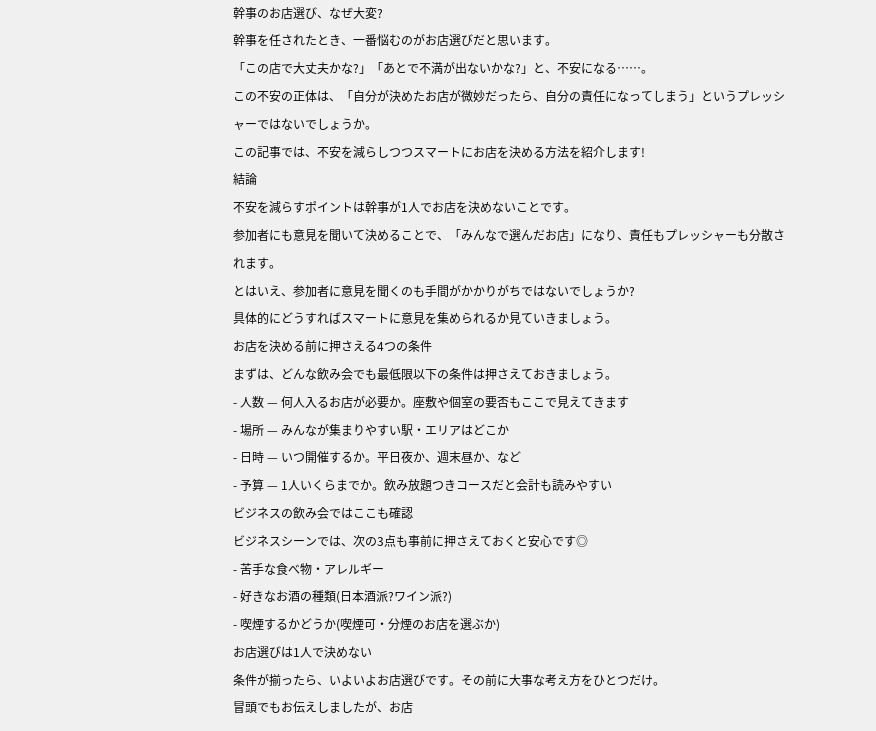幹事のお店選び、なぜ大変?
幹事を任されたとき、一番悩むのがお店選びだと思います。
「この店で大丈夫かな?」「あとで不満が出ないかな?」と、不安になる……。
この不安の正体は、「自分が決めたお店が微妙だったら、自分の責任になってしまう」というプレッシャーではないでしょうか。
この記事では、不安を減らしつつスマートにお店を決める方法を紹介します!
結論
不安を減らすポイントは幹事が1人でお店を決めないことです。
参加者にも意見を聞いて決めることで、「みんなで選んだお店」になり、責任もプレッシャーも分散されます。
とはいえ、参加者に意見を聞くのも手間がかかりがちではないでしょうか?
具体的にどうすればスマートに意見を集められるか見ていきましょう。
お店を決める前に押さえる4つの条件
まずは、どんな飲み会でも最低限以下の条件は押さえておきましょう。
- 人数 — 何人入るお店が必要か。座敷や個室の要否もここで見えてきます
- 場所 — みんなが集まりやすい駅・エリアはどこか
- 日時 — いつ開催するか。平日夜か、週末昼か、など
- 予算 — 1人いくらまでか。飲み放題つきコースだと会計も読みやすい
ビジネスの飲み会ではここも確認
ビジネスシーンでは、次の3点も事前に押さえておくと安心です◎
- 苦手な食べ物・アレルギー
- 好きなお酒の種類(日本酒派?ワイン派?)
- 喫煙するかどうか(喫煙可・分煙のお店を選ぶか)
お店選びは1人で決めない
条件が揃ったら、いよいよお店選びです。その前に大事な考え方をひとつだけ。
冒頭でもお伝えしましたが、お店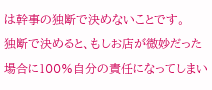は幹事の独断で決めないことです。
独断で決めると、もしお店が微妙だった場合に100%自分の責任になってしまい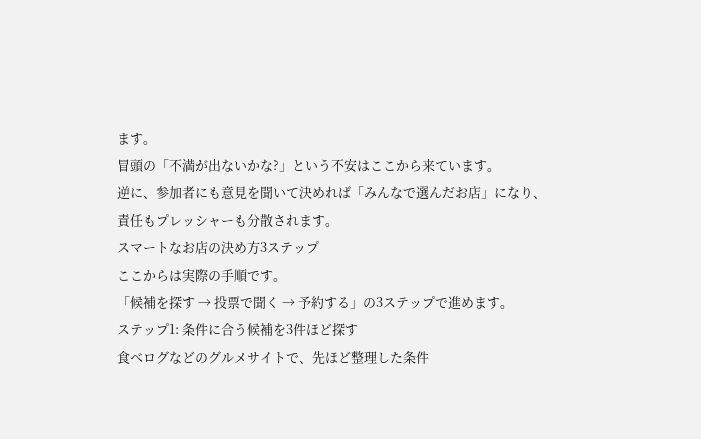ます。
冒頭の「不満が出ないかな?」という不安はここから来ています。
逆に、参加者にも意見を聞いて決めれば「みんなで選んだお店」になり、責任もプレッシャーも分散されます。
スマートなお店の決め方3ステップ
ここからは実際の手順です。
「候補を探す → 投票で聞く → 予約する」の3ステップで進めます。
ステップ1: 条件に合う候補を3件ほど探す
食べログなどのグルメサイトで、先ほど整理した条件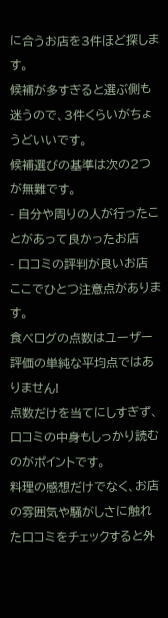に合うお店を3件ほど探します。
候補が多すぎると選ぶ側も迷うので、3件くらいがちょうどいいです。
候補選びの基準は次の2つが無難です。
- 自分や周りの人が行ったことがあって良かったお店
- 口コミの評判が良いお店
ここでひとつ注意点があります。
食べログの点数はユーザー評価の単純な平均点ではありません!
点数だけを当てにしすぎず、口コミの中身もしっかり読むのがポイントです。
料理の感想だけでなく、お店の雰囲気や騒がしさに触れた口コミをチェックすると外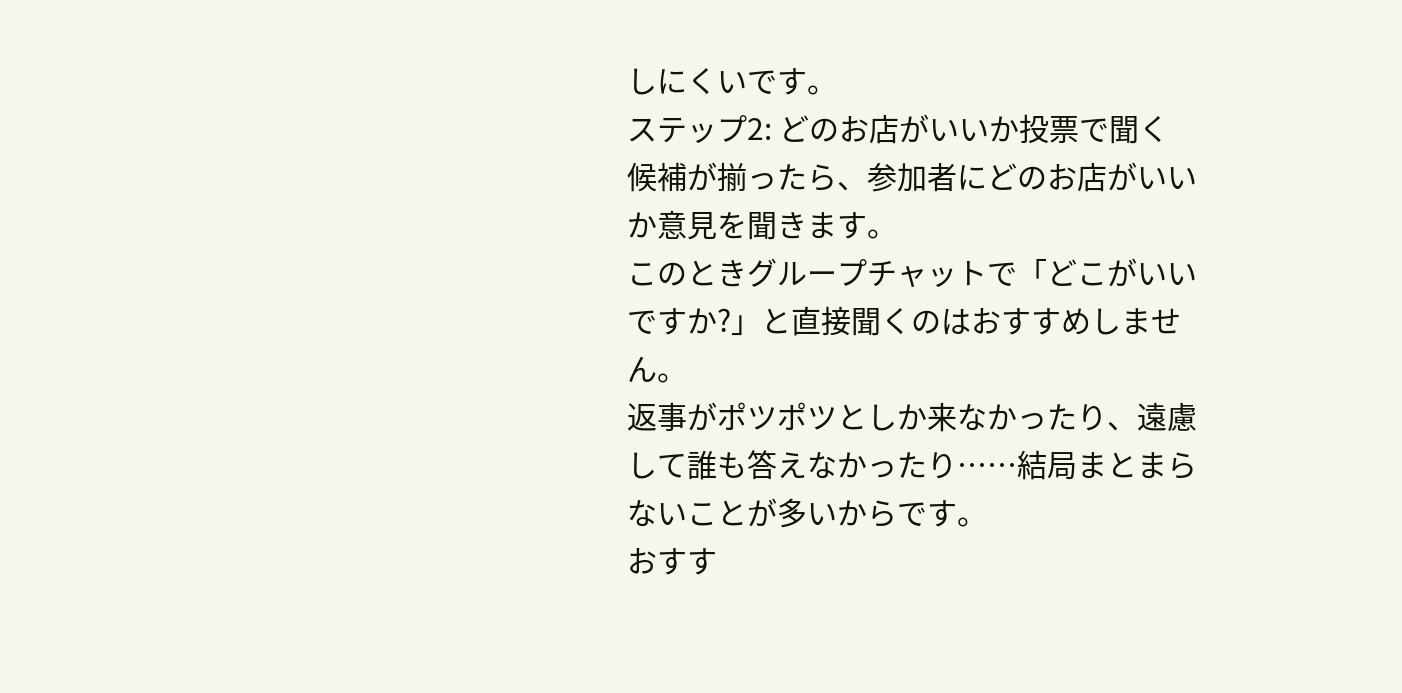しにくいです。
ステップ2: どのお店がいいか投票で聞く
候補が揃ったら、参加者にどのお店がいいか意見を聞きます。
このときグループチャットで「どこがいいですか?」と直接聞くのはおすすめしません。
返事がポツポツとしか来なかったり、遠慮して誰も答えなかったり……結局まとまらないことが多いからです。
おすす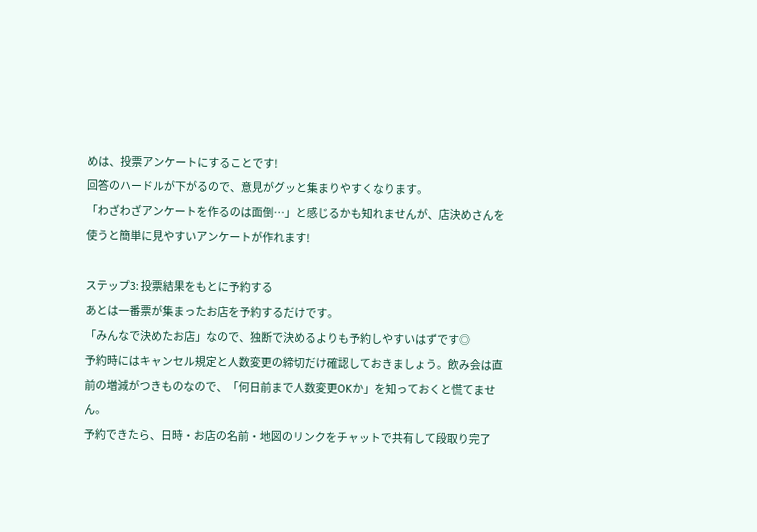めは、投票アンケートにすることです!
回答のハードルが下がるので、意見がグッと集まりやすくなります。
「わざわざアンケートを作るのは面倒…」と感じるかも知れませんが、店決めさんを使うと簡単に見やすいアンケートが作れます!

ステップ3: 投票結果をもとに予約する
あとは一番票が集まったお店を予約するだけです。
「みんなで決めたお店」なので、独断で決めるよりも予約しやすいはずです◎
予約時にはキャンセル規定と人数変更の締切だけ確認しておきましょう。飲み会は直前の増減がつきものなので、「何日前まで人数変更OKか」を知っておくと慌てません。
予約できたら、日時・お店の名前・地図のリンクをチャットで共有して段取り完了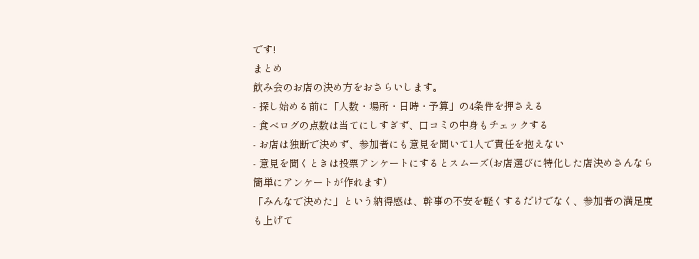です!
まとめ
飲み会のお店の決め方をおさらいします。
- 探し始める前に「人数・場所・日時・予算」の4条件を押さえる
- 食べログの点数は当てにしすぎず、口コミの中身もチェックする
- お店は独断で決めず、参加者にも意見を聞いて1人で責任を抱えない
- 意見を聞くときは投票アンケートにするとスムーズ(お店選びに特化した店決めさんなら簡単にアンケートが作れます)
「みんなで決めた」という納得感は、幹事の不安を軽くするだけでなく、参加者の満足度も上げて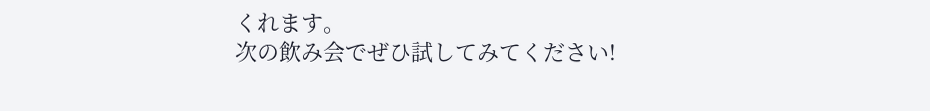くれます。
次の飲み会でぜひ試してみてください!